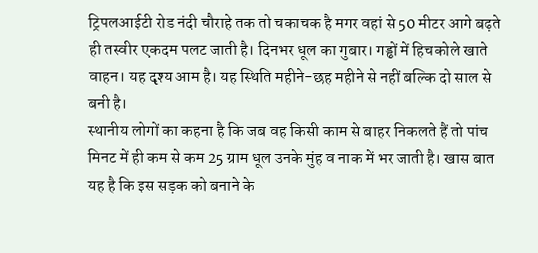ट्रिपलआईटी रोड नंदी चौराहे तक तो चकाचक है मगर वहां से 50 मीटर आगे बढ़ते ही तस्वीर एकदम पलट जाती है। दिनभर धूल का गुबार। गड्ढों में हिचकोले खाते वाहन। यह दृश्य आम है। यह स्थिति महीने-छह महीने से नहीं बल्कि दो साल से बनी है।
स्थानीय लोगों का कहना है कि जब वह किसी काम से बाहर निकलते हैं तो पांच मिनट में ही कम से कम 25 ग्राम धूल उनके मुंह व नाक में भर जाती है। खास बात यह है कि इस सड़क को बनाने के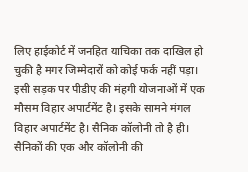लिए हाईकोर्ट में जनहित याचिका तक दाखिल हो चुकी है मगर जिम्मेदारों को कोई फर्क नहीं पड़ा। इसी सड़क पर पीडीए की मंहगी योजनाओं में एक मौसम विहार अपार्टमेंट है। इसके सामने मंगल विहार अपार्टमेंट है। सैनिक कॉलोनी तो है ही। सैनिकों की एक और कॉलोनी की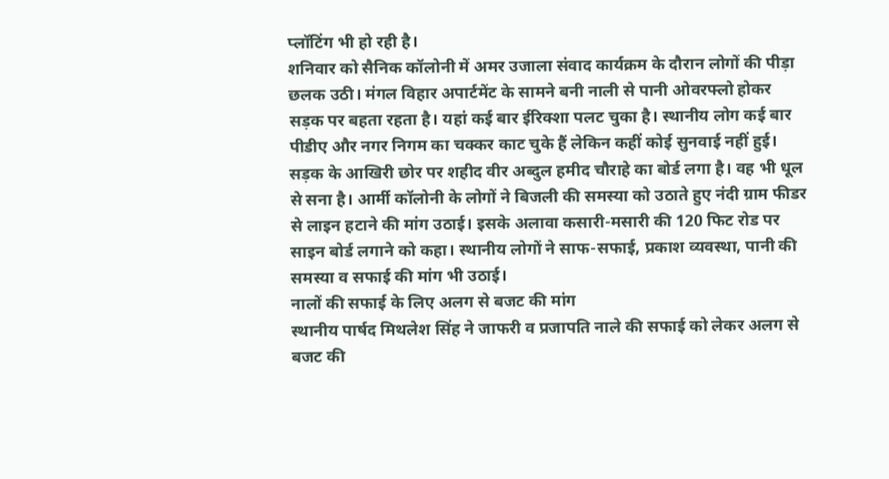प्लॉटिंग भी हो रही है।
शनिवार को सैनिक कॉलोनी में अमर उजाला संवाद कार्यक्रम के दौरान लोगों की पीड़ा छलक उठी। मंगल विहार अपार्टमेंट के सामने बनी नाली से पानी ओवरफ्लो होकर सड़क पर बहता रहता है। यहां कई बार ईरिक्शा पलट चुका है। स्थानीय लोग कई बार पीडीए और नगर निगम का चक्कर काट चुके हैं लेकिन कहीं कोई सुनवाई नहीं हुई।
सड़क के आखिरी छोर पर शहीद वीर अब्दुल हमीद चौराहे का बोर्ड लगा है। वह भी धूल से सना है। आर्मी कॉलोनी के लोगों ने बिजली की समस्या को उठाते हुए नंदी ग्राम फीडर से लाइन हटाने की मांग उठाई। इसके अलावा कसारी-मसारी की 120 फिट रोड पर साइन बोर्ड लगाने को कहा। स्थानीय लोगों ने साफ-सफाई, प्रकाश व्यवस्था, पानी की समस्या व सफाई की मांग भी उठाई।
नालों की सफाई के लिए अलग से बजट की मांग
स्थानीय पार्षद मिथलेश सिंह ने जाफरी व प्रजापति नाले की सफाई को लेकर अलग से बजट की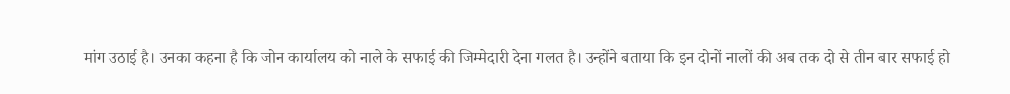मांग उठाई है। उनका कहना है कि जोन कार्यालय को नाले के सफाई की जिम्मेदारी देना गलत है। उन्होंने बताया कि इन दोनों नालों की अब तक दो से तीन बार सफाई हो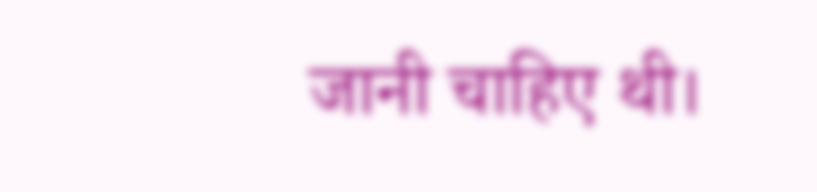जानी चाहिए थी।